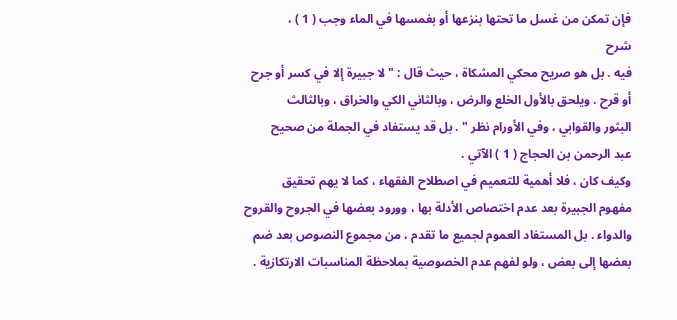فإن تمكن من غسل ما تحتها بنزعها أو بغمسها في الماء وجب ( 1 ) ،
شرح
فيه . بل هو صريح محكي المشكاة ، حيث قال : " لا جبيرة إلا في كسر أو جرح
أو قرح . ويلحق بالأول الخلع والرض ، وبالثاني الكي والخراق ، وبالثالث
البثور والقوابي ، وفي الأورام نظر " . بل قد يستفاد في الجملة من صحيح
عبد الرحمن بن الحجاج ( 1 ) الآتي .
وكيف كان ، فلا أهمية للتعميم في اصطلاح الفقهاء ، كما لا يهم تحقيق
مفهوم الجبيرة بعد عدم اختصاص الأدلة بها ، وورود بعضها في الجروح والقروح
والدواء . بل المستفاد العموم لجميع ما تقدم ، من مجموع النصوص بعد ضم
بعضها إلى بعض ، ولو لفهم عدم الخصوصية بملاحظة المناسبات الارتكازية .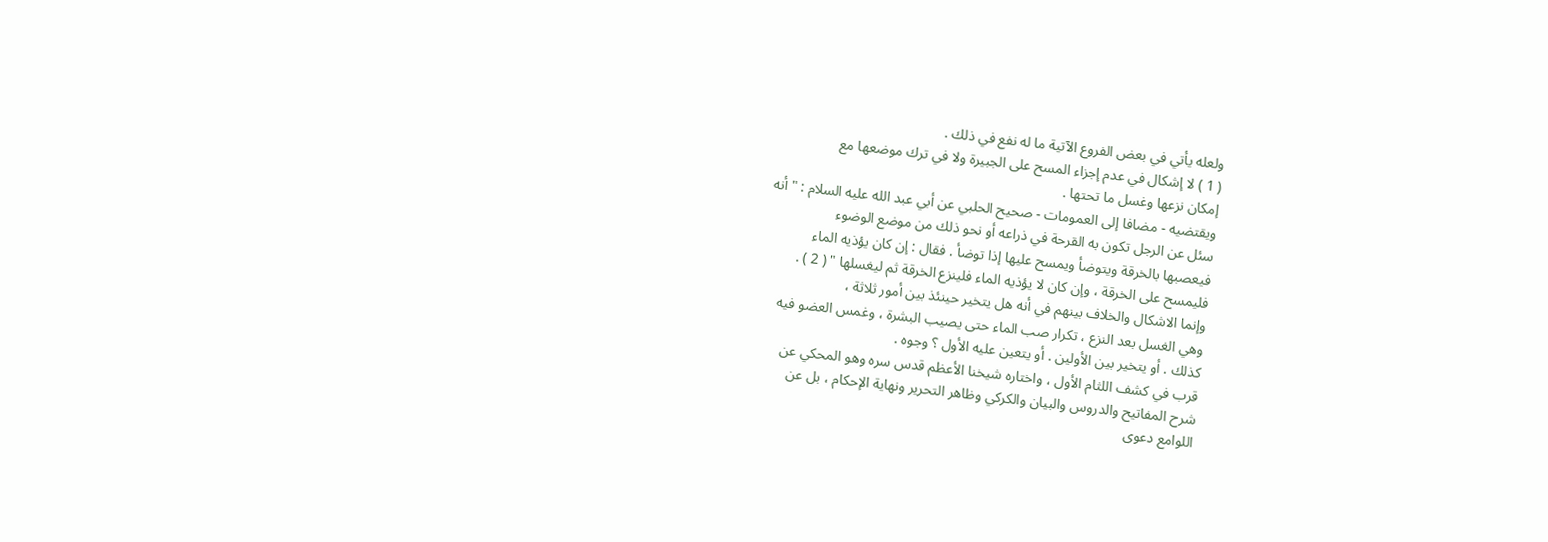ولعله يأتي في بعض الفروع الآتية ما له نفع في ذلك .
( 1 ) لا إشكال في عدم إجزاء المسح على الجبيرة ولا في ترك موضعها مع
إمكان نزعها وغسل ما تحتها .
ويقتضيه - مضافا إلى العمومات - صحيح الحلبي عن أبي عبد الله عليه السلام : " أنه
سئل عن الرجل تكون به القرحة في ذراعه أو نحو ذلك من موضع الوضوء
فيعصبها بالخرقة ويتوضأ ويمسح عليها إذا توضأ . فقال : إن كان يؤذيه الماء
فليمسح على الخرقة ، وإن كان لا يؤذيه الماء فلينزع الخرقة ثم ليغسلها " ( 2 ) .
وإنما الاشكال والخلاف بينهم في أنه هل يتخير حينئذ بين أمور ثلاثة ،
وهي الغسل بعد النزع ، تكرار صب الماء حتى يصيب البشرة ، وغمس العضو فيه
كذلك . أو يتخير بين الأولين . أو يتعين عليه الأول ؟ وجوه .
قرب في كشف اللثام الأول ، واختاره شيخنا الأعظم قدس سره وهو المحكي عن
شرح المفاتيح والدروس والبيان والكركي وظاهر التحرير ونهاية الإحكام ، بل عن
اللوامع دعوى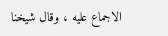الاجماع عليه ، وقال شيخنا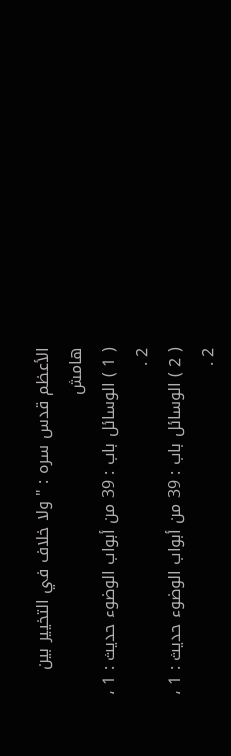الأعظم قدس سره : " ولا خلاف في التخيير بين
هامش
( 1 ) الوسائل باب : 39 من أبواب الوضوء حديث : 1 ، 2 .
( 2 ) الوسائل باب : 39 من أبواب الوضوء حديث : 1 ، 2 .